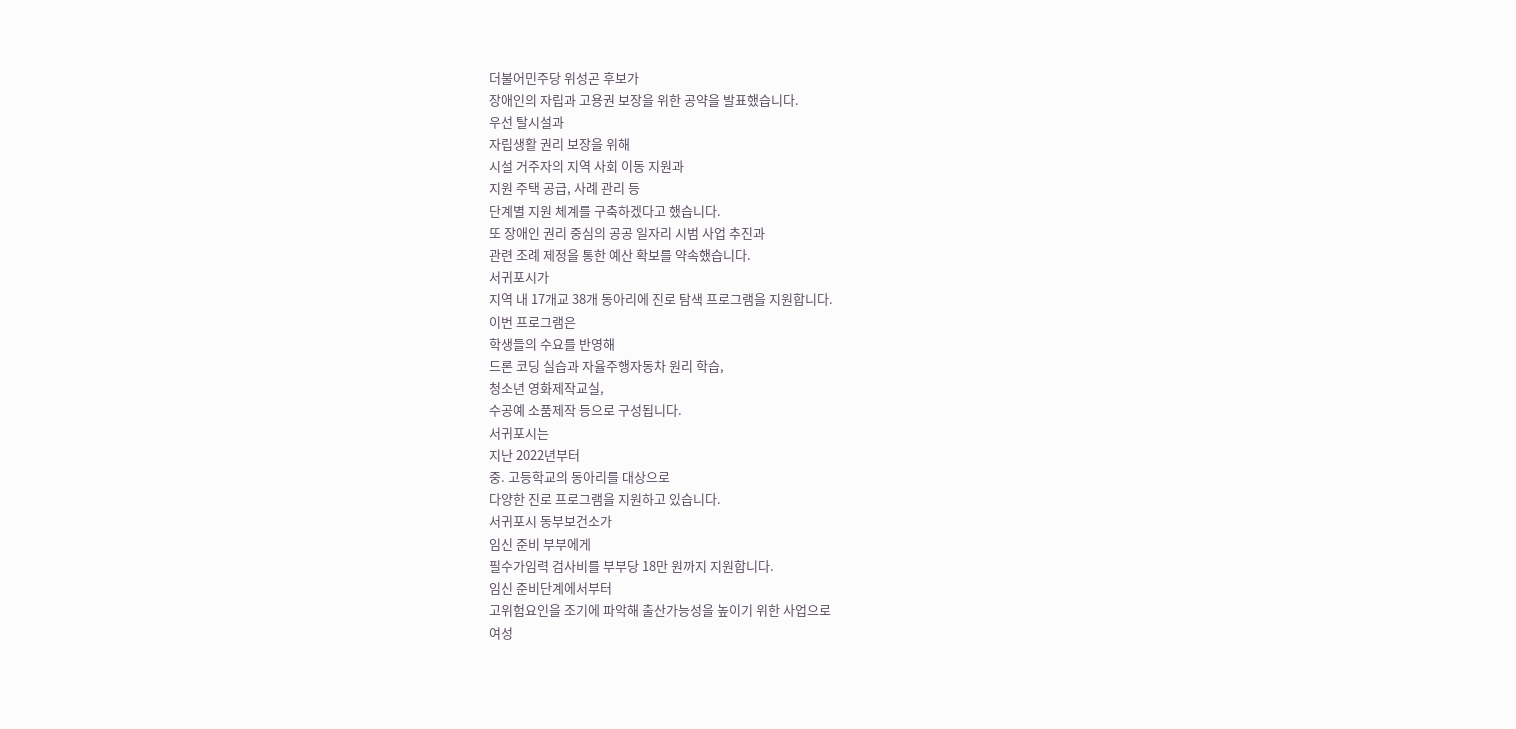더불어민주당 위성곤 후보가
장애인의 자립과 고용권 보장을 위한 공약을 발표했습니다.
우선 탈시설과
자립생활 권리 보장을 위해
시설 거주자의 지역 사회 이동 지원과
지원 주택 공급, 사례 관리 등
단계별 지원 체계를 구축하겠다고 했습니다.
또 장애인 권리 중심의 공공 일자리 시범 사업 추진과
관련 조례 제정을 통한 예산 확보를 약속했습니다.
서귀포시가
지역 내 17개교 38개 동아리에 진로 탐색 프로그램을 지원합니다.
이번 프로그램은
학생들의 수요를 반영해
드론 코딩 실습과 자율주행자동차 원리 학습,
청소년 영화제작교실,
수공예 소품제작 등으로 구성됩니다.
서귀포시는
지난 2022년부터
중. 고등학교의 동아리를 대상으로
다양한 진로 프로그램을 지원하고 있습니다.
서귀포시 동부보건소가
임신 준비 부부에게
필수가임력 검사비를 부부당 18만 원까지 지원합니다.
임신 준비단계에서부터
고위험요인을 조기에 파악해 출산가능성을 높이기 위한 사업으로
여성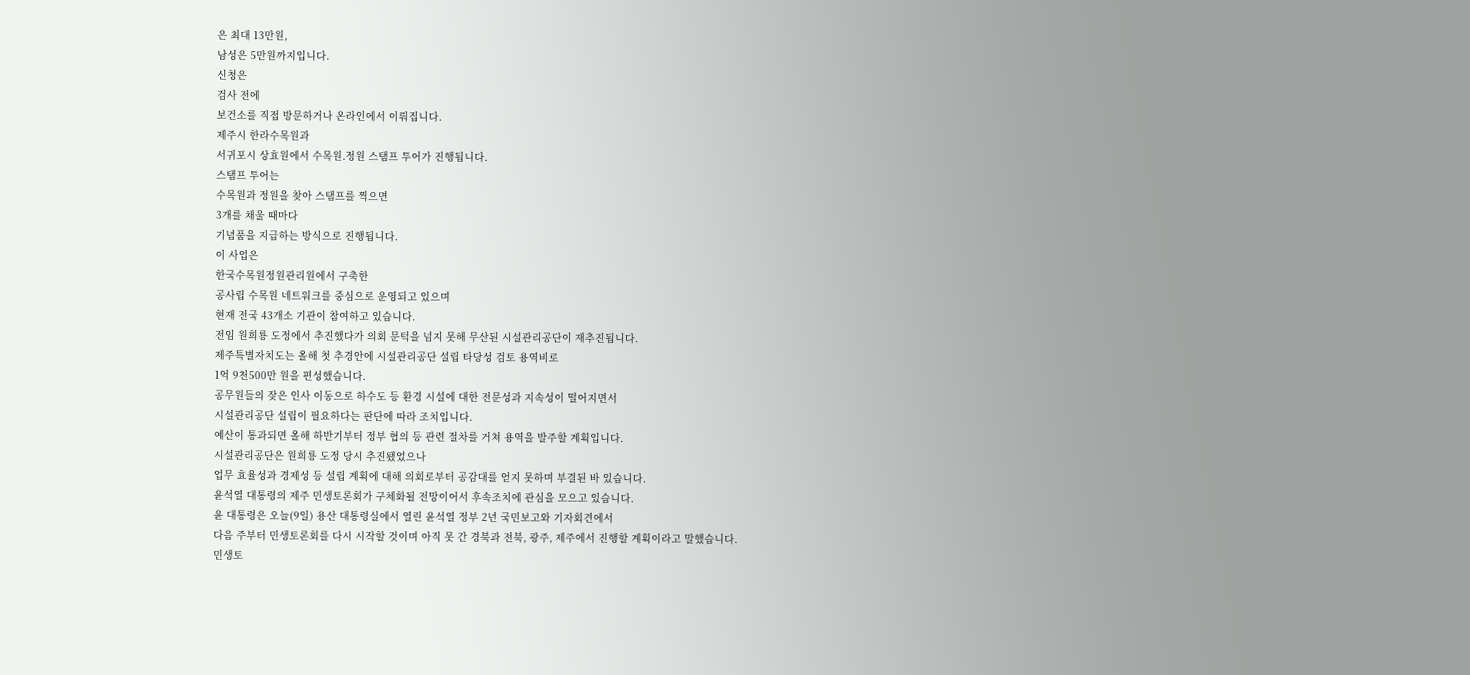은 최대 13만원,
남성은 5만원까지입니다.
신청은
검사 전에
보건소를 직접 방문하거나 온라인에서 이뤄집니다.
제주시 한라수목원과
서귀포시 상효원에서 수목원.정원 스탬프 투어가 진행됩니다.
스탬프 투어는
수목원과 정원을 찾아 스탬프를 찍으면
3개를 채울 때마다
기념품을 지급하는 방식으로 진행됩니다.
이 사업은
한국수목원정원관리원에서 구축한
공사립 수목원 네트워크를 중심으로 운영되고 있으며
현재 전국 43개소 기관이 참여하고 있습니다.
전임 원희룡 도정에서 추진했다가 의회 문턱을 넘지 못해 무산된 시설관리공단이 재추진됩니다.
제주특별자치도는 올해 첫 추경안에 시설관리공단 설립 타당성 검토 용역비로
1억 9천500만 원을 편성했습니다.
공무원들의 잦은 인사 이동으로 하수도 등 환경 시설에 대한 전문성과 지속성이 떨어지면서
시설관리공단 설립이 필요하다는 판단에 따라 조치입니다.
예산이 통과되면 올해 하반기부터 정부 협의 등 관련 절차를 거쳐 용역을 발주할 계획입니다.
시설관리공단은 원희룡 도정 당시 추진됐었으나
업무 효율성과 경제성 등 설립 계획에 대해 의회로부터 공감대를 얻지 못하며 부결된 바 있습니다.
윤석열 대통령의 제주 민생토론회가 구체화될 전망이어서 후속조치에 관심을 모으고 있습니다.
윤 대통령은 오늘(9일) 용산 대통령실에서 열린 윤석열 정부 2년 국민보고와 기자회견에서
다음 주부터 민생토론회를 다시 시작할 것이며 아직 못 간 경북과 전북, 광주, 제주에서 진행할 계획이라고 말했습니다.
민생토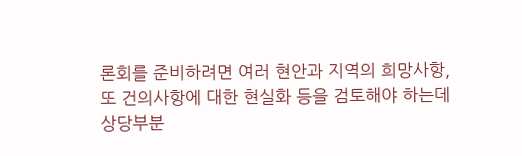론회를 준비하려면 여러 현안과 지역의 희망사항,
또 건의사항에 대한 현실화 등을 검토해야 하는데
상당부분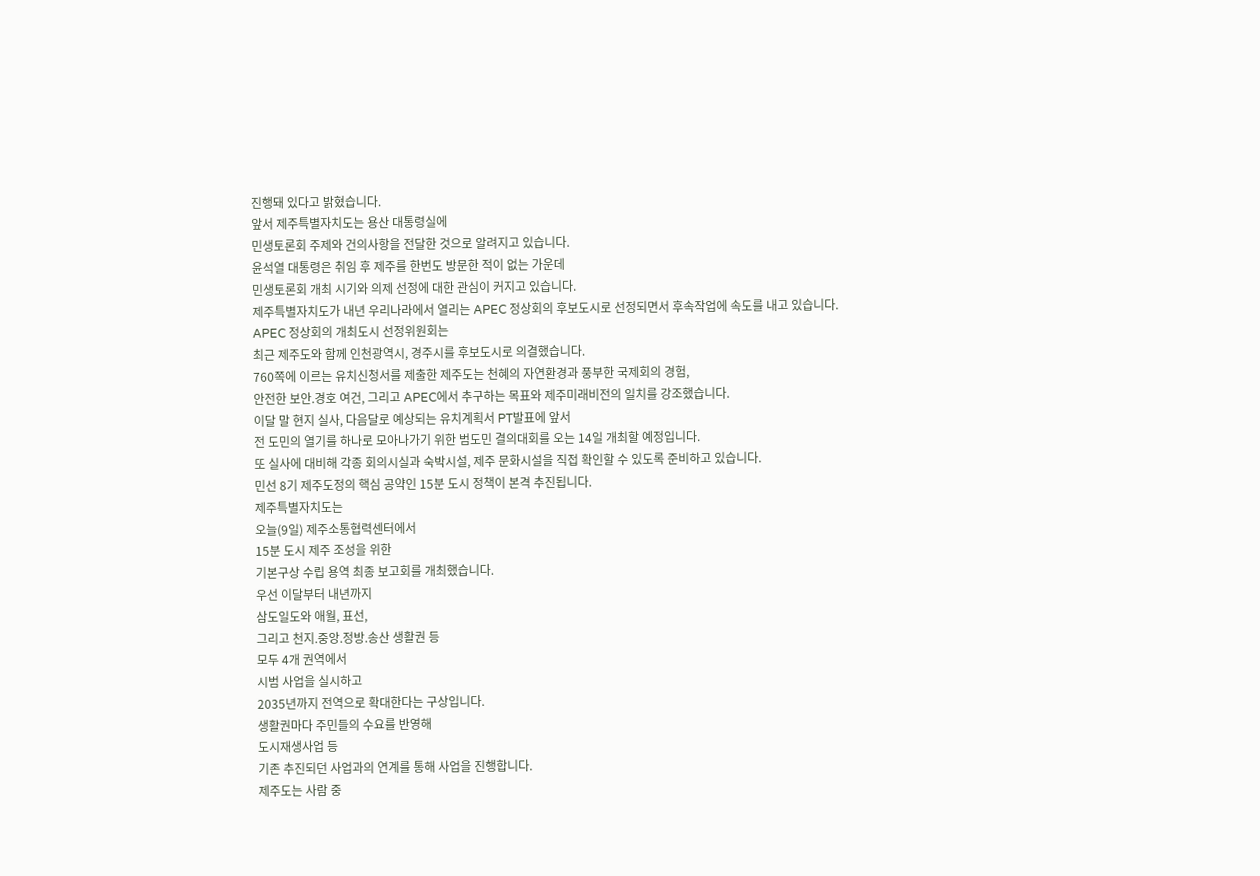진행돼 있다고 밝혔습니다.
앞서 제주특별자치도는 용산 대통령실에
민생토론회 주제와 건의사항을 전달한 것으로 알려지고 있습니다.
윤석열 대통령은 취임 후 제주를 한번도 방문한 적이 없는 가운데
민생토론회 개최 시기와 의제 선정에 대한 관심이 커지고 있습니다.
제주특별자치도가 내년 우리나라에서 열리는 APEC 정상회의 후보도시로 선정되면서 후속작업에 속도를 내고 있습니다.
APEC 정상회의 개최도시 선정위원회는
최근 제주도와 함께 인천광역시, 경주시를 후보도시로 의결했습니다.
760쪽에 이르는 유치신청서를 제출한 제주도는 천혜의 자연환경과 풍부한 국제회의 경험,
안전한 보안.경호 여건, 그리고 APEC에서 추구하는 목표와 제주미래비전의 일치를 강조했습니다.
이달 말 현지 실사, 다음달로 예상되는 유치계획서 PT발표에 앞서
전 도민의 열기를 하나로 모아나가기 위한 범도민 결의대회를 오는 14일 개최할 예정입니다.
또 실사에 대비해 각종 회의시실과 숙박시설, 제주 문화시설을 직접 확인할 수 있도록 준비하고 있습니다.
민선 8기 제주도정의 핵심 공약인 15분 도시 정책이 본격 추진됩니다.
제주특별자치도는
오늘(9일) 제주소통협력센터에서
15분 도시 제주 조성을 위한
기본구상 수립 용역 최종 보고회를 개최했습니다.
우선 이달부터 내년까지
삼도일도와 애월, 표선,
그리고 천지.중앙.정방.송산 생활권 등
모두 4개 권역에서
시범 사업을 실시하고
2035년까지 전역으로 확대한다는 구상입니다.
생활권마다 주민들의 수요를 반영해
도시재생사업 등
기존 추진되던 사업과의 연계를 통해 사업을 진행합니다.
제주도는 사람 중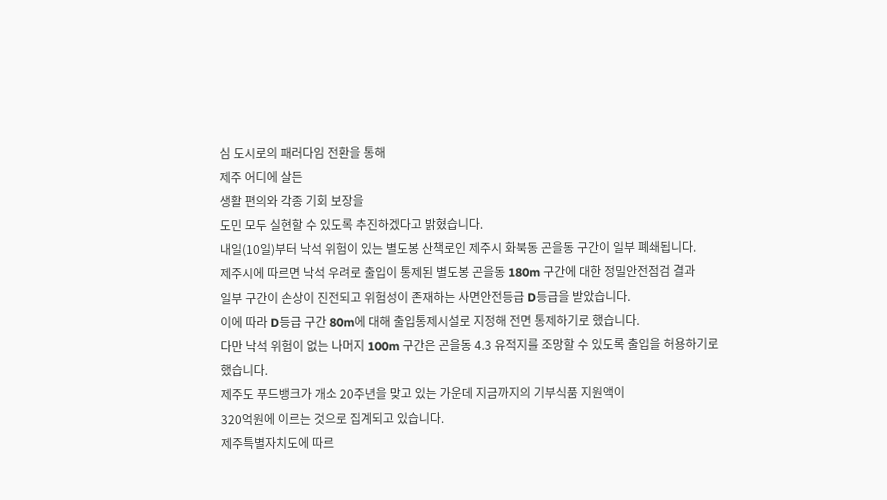심 도시로의 패러다임 전환을 통해
제주 어디에 살든
생활 편의와 각종 기회 보장을
도민 모두 실현할 수 있도록 추진하겠다고 밝혔습니다.
내일(10일)부터 낙석 위험이 있는 별도봉 산책로인 제주시 화북동 곤을동 구간이 일부 폐쇄됩니다.
제주시에 따르면 낙석 우려로 출입이 통제된 별도봉 곤을동 180m 구간에 대한 정밀안전점검 결과
일부 구간이 손상이 진전되고 위험성이 존재하는 사면안전등급 D등급을 받았습니다.
이에 따라 D등급 구간 80m에 대해 출입통제시설로 지정해 전면 통제하기로 했습니다.
다만 낙석 위험이 없는 나머지 100m 구간은 곤을동 4.3 유적지를 조망할 수 있도록 출입을 허용하기로 했습니다.
제주도 푸드뱅크가 개소 20주년을 맞고 있는 가운데 지금까지의 기부식품 지원액이
320억원에 이르는 것으로 집계되고 있습니다.
제주특별자치도에 따르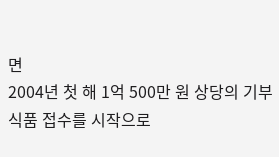면
2004년 첫 해 1억 500만 원 상당의 기부식품 접수를 시작으로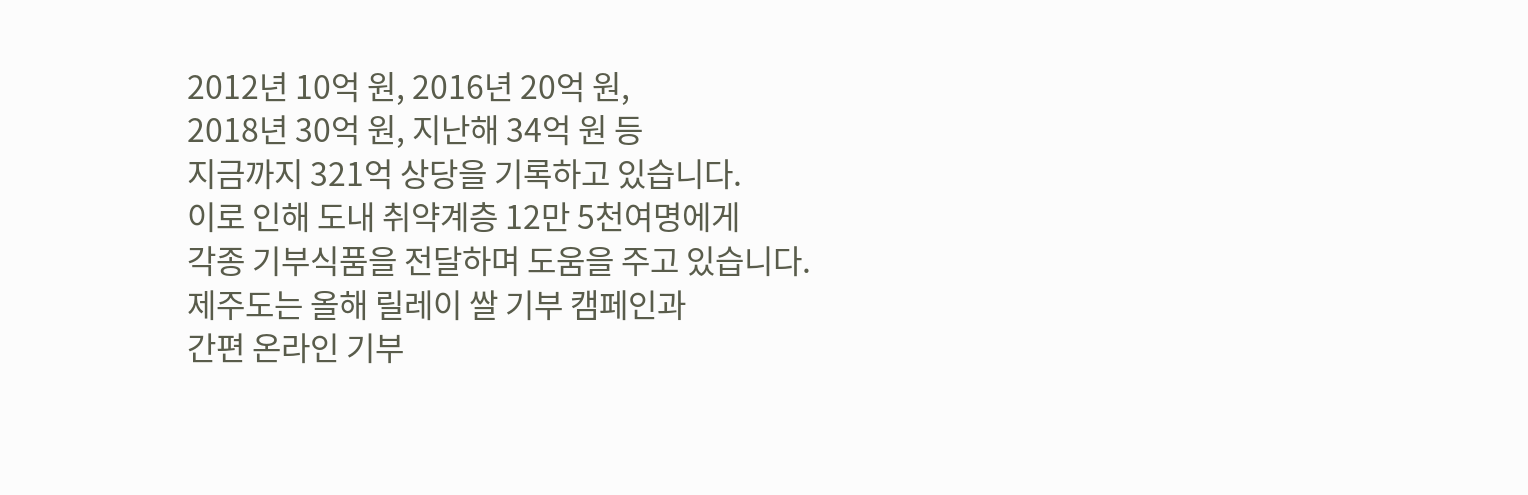2012년 10억 원, 2016년 20억 원,
2018년 30억 원, 지난해 34억 원 등
지금까지 321억 상당을 기록하고 있습니다.
이로 인해 도내 취약계층 12만 5천여명에게
각종 기부식품을 전달하며 도움을 주고 있습니다.
제주도는 올해 릴레이 쌀 기부 캠페인과
간편 온라인 기부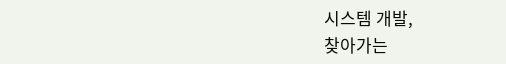시스템 개발,
찾아가는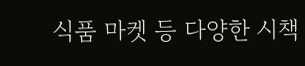식품 마켓 등 다양한 시책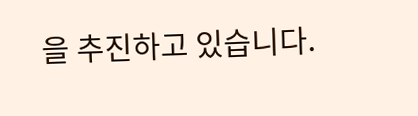을 추진하고 있습니다.